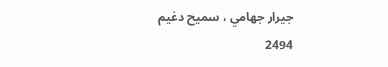جيرار جهامي ، سميح دغيم
2494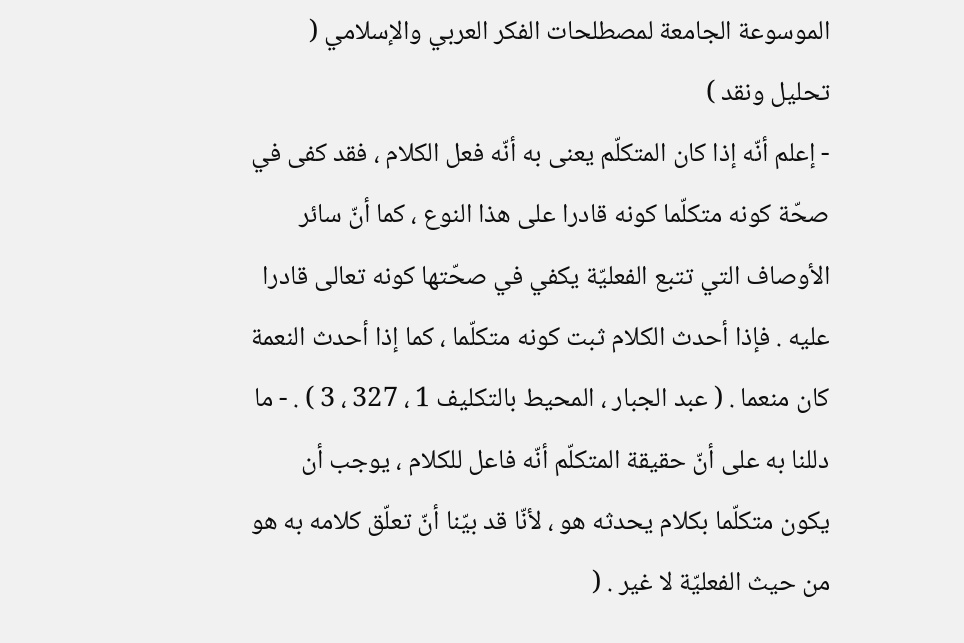الموسوعة الجامعة لمصطلحات الفكر العربي والإسلامي ( تحليل ونقد )
- إعلم أنّه إذا كان المتكلّم يعنى به أنّه فعل الكلام ، فقد كفى في صحّة كونه متكلّما كونه قادرا على هذا النوع ، كما أنّ سائر الأوصاف التي تتبع الفعليّة يكفي في صحّتها كونه تعالى قادرا عليه . فإذا أحدث الكلام ثبت كونه متكلّما ، كما إذا أحدث النعمة كان منعما . ( عبد الجبار ، المحيط بالتكليف 1 ، 327 ، 3 ) . - ما دللنا به على أنّ حقيقة المتكلّم أنّه فاعل للكلام ، يوجب أن يكون متكلّما بكلام يحدثه هو ، لأنّا قد بيّنا أنّ تعلّق كلامه به هو من حيث الفعليّة لا غير . (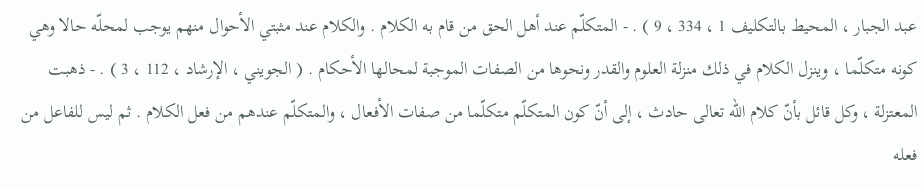عبد الجبار ، المحيط بالتكليف 1 ، 334 ، 9 ) . - المتكلّم عند أهل الحق من قام به الكلام . والكلام عند مثبتي الأحوال منهم يوجب لمحلّه حالا وهي كونه متكلّما ، وينزل الكلام في ذلك منزلة العلوم والقدر ونحوها من الصفات الموجبة لمحالها الأحكام . ( الجويني ، الإرشاد ، 112 ، 3 ) . - ذهبت المعتزلة ، وكل قائل بأنّ كلام اللّه تعالى حادث ، إلى أنّ كون المتكلّم متكلّما من صفات الأفعال ، والمتكلّم عندهم من فعل الكلام . ثم ليس للفاعل من فعله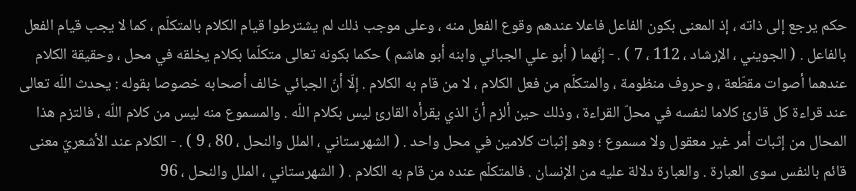حكم يرجع إلى ذاته ، إذ المعنى بكون الفاعل فاعلا عندهم وقوع الفعل منه ، وعلى موجب ذلك لم يشترطوا قيام الكلام بالمتكلّم ، كما لا يجب قيام الفعل بالفاعل . ( الجويني ، الإرشاد ، 112 ، 7 ) . - إنّهما ( أبو علي الجبائي وابنه أبو هاشم ) حكما بكونه تعالى متكلّما بكلام يخلقه في محل ، وحقيقة الكلام عندهما أصوات مقطّعة ، وحروف منظومة ، والمتكلّم من فعل الكلام ، لا من قام به الكلام . إلّا أنّ الجبائي خالف أصحابه خصوصا بقوله : يحدث اللّه تعالى عند قراءة كل قارئ كلاما لنفسه في محلّ القراءة ، وذلك حين ألزم أنّ الذي يقرأه القارئ ليس بكلام اللّه . والمسموع منه ليس من كلام اللّه ، فالتزم هذا المحال من إثبات أمر غير معقول ولا مسموع ؛ وهو إثبات كلامين في محل واحد . ( الشهرستاني ، الملل والنحل ، 80 ، 9 ) . - الكلام عند الأشعريّ معنى قائم بالنفس سوى العبارة . والعبارة دلالة عليه من الإنسان . فالمتكلّم عنده من قام به الكلام . ( الشهرستاني ، الملل والنحل ، 96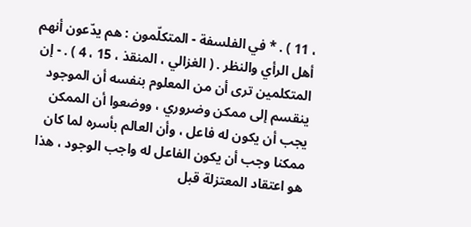، 11 ) . * في الفلسفة - المتكلّمون : هم يدّعون أنهم أهل الرأي والنظر . ( الغزالي ، المنقذ ، 15 ، 4 ) . - إن المتكلمين ترى أن من المعلوم بنفسه أن الموجود ينقسم إلى ممكن وضروري ، ووضعوا أن الممكن يجب أن يكون له فاعل ، وأن العالم بأسره لما كان ممكنا وجب أن يكون الفاعل له واجب الوجود ، هذا هو اعتقاد المعتزلة قبل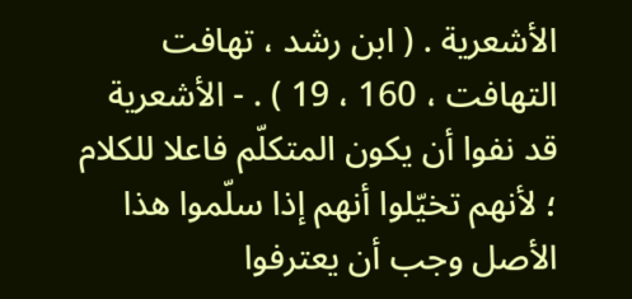الأشعرية . ( ابن رشد ، تهافت التهافت ، 160 ، 19 ) . - الأشعرية قد نفوا أن يكون المتكلّم فاعلا للكلام ؛ لأنهم تخيّلوا أنهم إذا سلّموا هذا الأصل وجب أن يعترفوا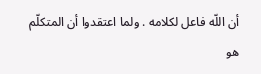أن اللّه فاعل لكلامه . ولما اعتقدوا أن المتكلّم هو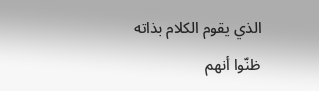الذي يقوم الكلام بذاته ظنّوا أنهم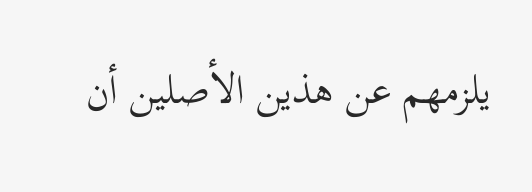يلزمهم عن هذين الأصلين أن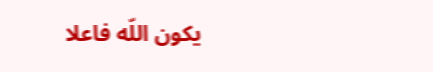يكون اللّه فاعلا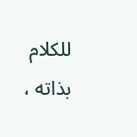للكلام بذاته ،